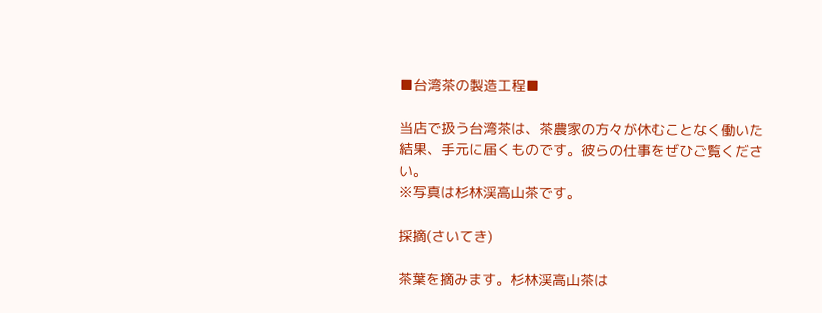■台湾茶の製造工程■

当店で扱う台湾茶は、茶農家の方々が休むことなく働いた結果、手元に届くものです。彼らの仕事をぜひご覧ください。
※写真は杉林渓高山茶です。

採摘(さいてき)

茶葉を摘みます。杉林渓高山茶は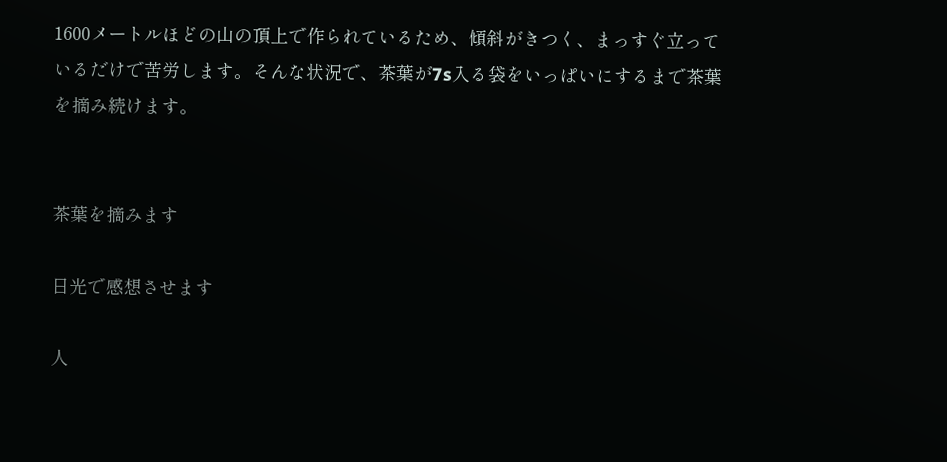1600メートルほどの山の頂上で作られているため、傾斜がきつく、まっすぐ立っているだけで苦労します。そんな状況で、茶葉が7s入る袋をいっぱいにするまで茶葉を摘み続けます。


茶葉を摘みます

日光で感想させます

人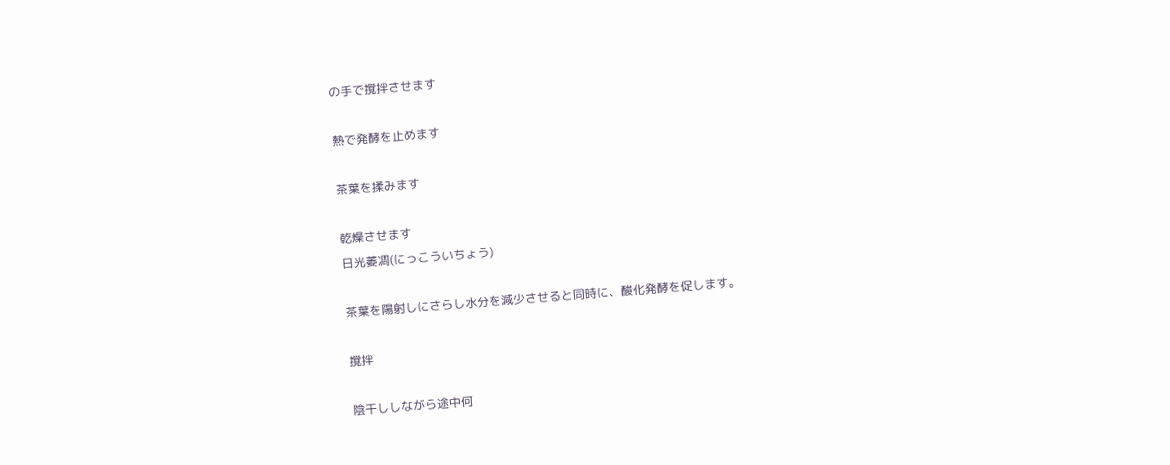の手で撹拌させます

熱で発酵を止めます

茶葉を揉みます

乾燥させます
日光萎凋(にっこういちょう)

茶葉を陽射しにさらし水分を減少させると同時に、酸化発酵を促します。

撹拌

陰干ししながら途中何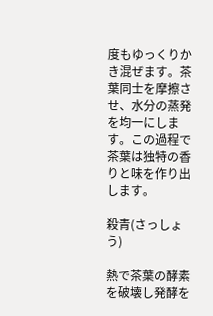度もゆっくりかき混ぜます。茶葉同士を摩擦させ、水分の蒸発を均一にします。この過程で茶葉は独特の香りと味を作り出します。

殺青(さっしょう)

熱で茶葉の酵素を破壊し発酵を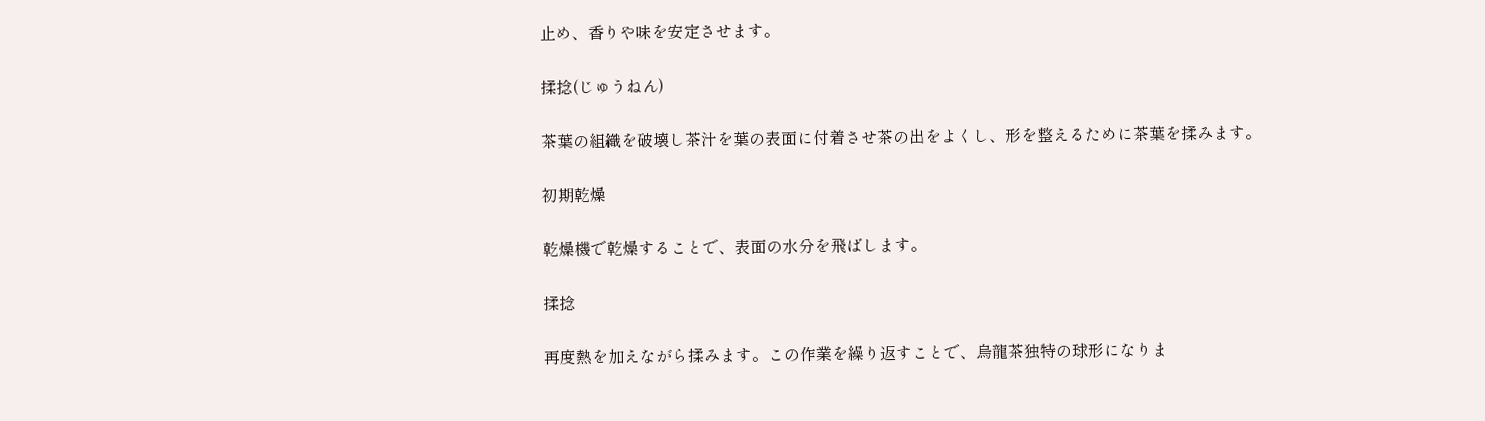止め、香りや味を安定させます。

揉捻(じゅうねん)

茶葉の組織を破壊し茶汁を葉の表面に付着させ茶の出をよくし、形を整えるために茶葉を揉みます。

初期乾燥

乾燥機で乾燥することで、表面の水分を飛ばします。

揉捻

再度熱を加えながら揉みます。この作業を繰り返すことで、烏龍茶独特の球形になりま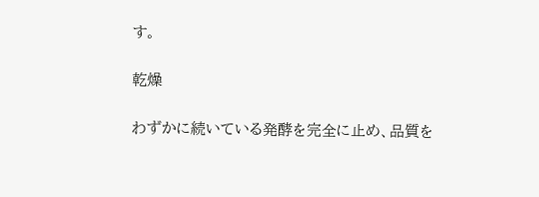す。

乾燥

わずかに続いている発酵を完全に止め、品質を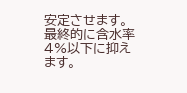安定させます。最終的に含水率4%以下に抑えます。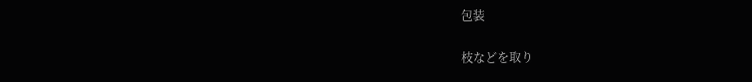包装

枝などを取り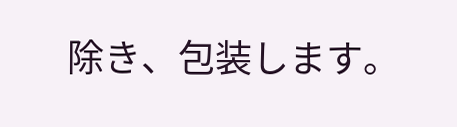除き、包装します。